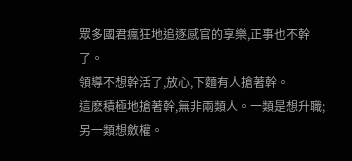眾多國君瘋狂地追逐感官的享樂,正事也不幹了。
領導不想幹活了,放心,下麵有人搶著幹。
這麽積極地搶著幹,無非兩類人。一類是想升職;另一類想斂權。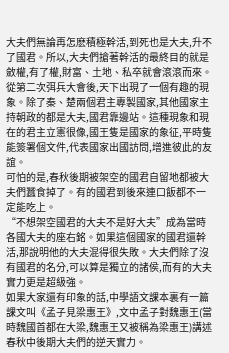大夫們無論再怎麽積極幹活,到死也是大夫,升不了國君。所以,大夫們搶著幹活的最終目的就是斂權,有了權,財富、土地、私卒就會滾滾而來。
從第二次弭兵大會後,天下出現了一個有趣的現象。除了秦、楚兩個君主專製國家,其他國家主持朝政的都是大夫,國君靠邊站。這種現象和現在的君主立憲很像,國王隻是國家的象征,平時隻能簽署個文件,代表國家出國訪問,增進彼此的友誼。
可怕的是,春秋後期被架空的國君自留地都被大夫們蠶食掉了。有的國君到後來連口飯都不一定能吃上。
“不想架空國君的大夫不是好大夫”成為當時各國大夫的座右銘。如果這個國家的國君還幹活,那說明他的大夫混得很失敗。大夫們除了沒有國君的名分,可以算是獨立的諸侯,而有的大夫實力更是超級強。
如果大家還有印象的話,中學語文課本裏有一篇課文叫《孟子見梁惠王》,文中孟子對魏惠王(當時魏國首都在大梁,魏惠王又被稱為梁惠王)講述春秋中後期大夫們的逆天實力。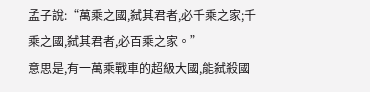孟子說:“萬乘之國,弑其君者,必千乘之家;千乘之國,弑其君者,必百乘之家。”
意思是,有一萬乘戰車的超級大國,能弑殺國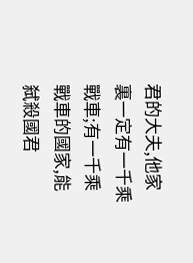君的大夫,他家裏一定有一千乘戰車;有一千乘戰車的國家,能弑殺國君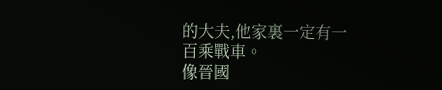的大夫,他家裏一定有一百乘戰車。
像晉國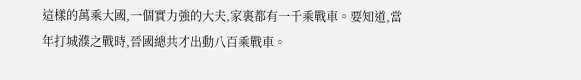這樣的萬乘大國,一個實力強的大夫,家裏都有一千乘戰車。要知道,當年打城濮之戰時,晉國總共才出動八百乘戰車。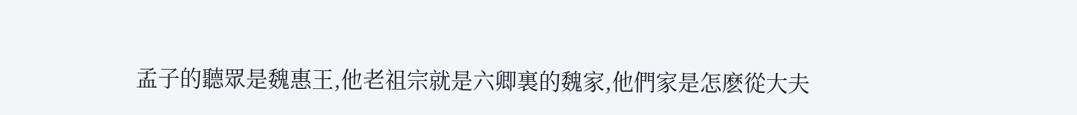孟子的聽眾是魏惠王,他老祖宗就是六卿裏的魏家,他們家是怎麽從大夫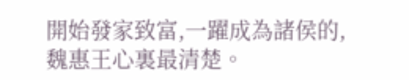開始發家致富,一躍成為諸侯的,魏惠王心裏最清楚。